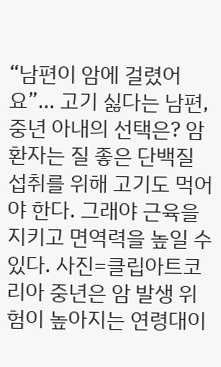“남편이 암에 걸렸어요”… 고기 싫다는 남편, 중년 아내의 선택은? 암 환자는 질 좋은 단백질 섭취를 위해 고기도 먹어야 한다. 그래야 근육을 지키고 면역력을 높일 수 있다. 사진=클립아트코리아 중년은 암 발생 위험이 높아지는 연령대이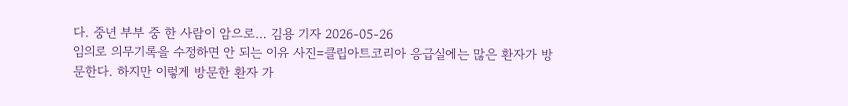다. 중년 부부 중 한 사람이 암으로… 김용 기자 2026-05-26
임의로 의무기록을 수정하면 안 되는 이유 사진=클립아트코리아 응급실에는 많은 환자가 방문한다. 하지만 이렇게 방문한 환자 가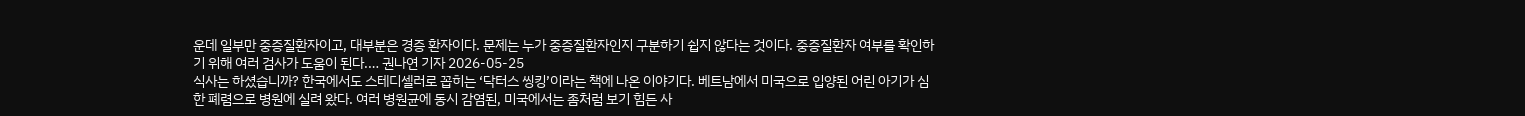운데 일부만 중증질환자이고, 대부분은 경증 환자이다. 문제는 누가 중증질환자인지 구분하기 쉽지 않다는 것이다. 중증질환자 여부를 확인하기 위해 여러 검사가 도움이 된다.… 권나연 기자 2026-05-25
식사는 하셨습니까? 한국에서도 스테디셀러로 꼽히는 ‘닥터스 씽킹’이라는 책에 나온 이야기다. 베트남에서 미국으로 입양된 어린 아기가 심한 폐렴으로 병원에 실려 왔다. 여러 병원균에 동시 감염된, 미국에서는 좀처럼 보기 힘든 사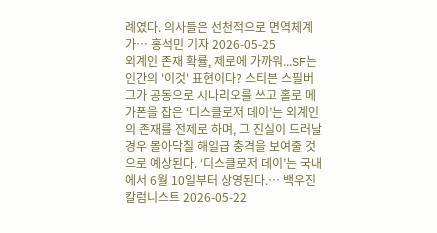례였다. 의사들은 선천적으로 면역체계가… 홍석민 기자 2026-05-25
외계인 존재 확률, 제로에 가까워...SF는 인간의 '이것' 표현이다? 스티븐 스필버그가 공동으로 시나리오를 쓰고 홀로 메가폰을 잡은 ‘디스클로저 데이’는 외계인의 존재를 전제로 하며, 그 진실이 드러날 경우 몰아닥칠 해일급 충격을 보여줄 것으로 예상된다. ‘디스클로저 데이’는 국내에서 6월 10일부터 상영된다.… 백우진 칼럼니스트 2026-05-22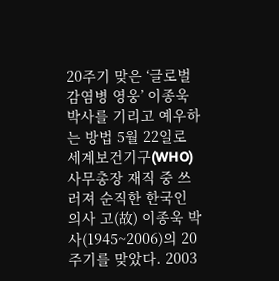20주기 맞은 ‘글로벌 감염병 영웅’ 이종욱 박사를 기리고 예우하는 방법 5월 22일로 세계보건기구(WHO) 사무총장 재직 중 쓰러져 순직한 한국인 의사 고(故) 이종욱 박사(1945~2006)의 20주기를 맞았다. 2003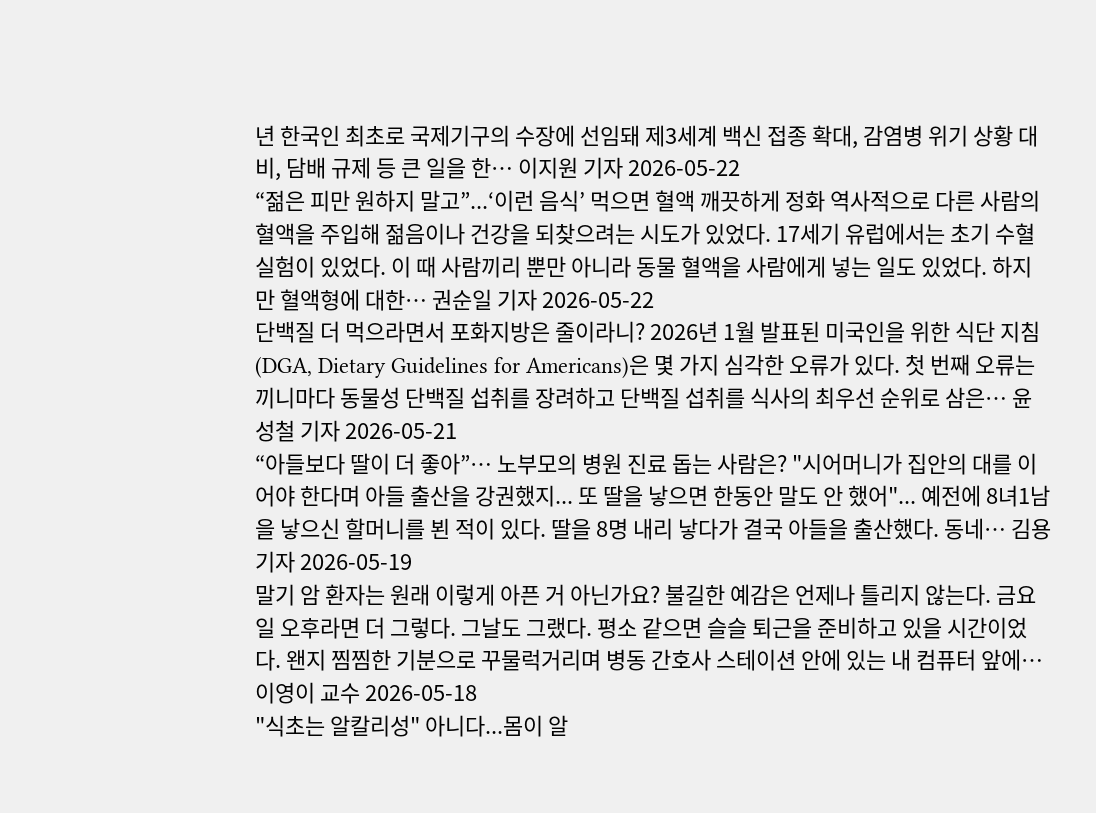년 한국인 최초로 국제기구의 수장에 선임돼 제3세계 백신 접종 확대, 감염병 위기 상황 대비, 담배 규제 등 큰 일을 한… 이지원 기자 2026-05-22
“젊은 피만 원하지 말고”...‘이런 음식’ 먹으면 혈액 깨끗하게 정화 역사적으로 다른 사람의 혈액을 주입해 젊음이나 건강을 되찾으려는 시도가 있었다. 17세기 유럽에서는 초기 수혈 실험이 있었다. 이 때 사람끼리 뿐만 아니라 동물 혈액을 사람에게 넣는 일도 있었다. 하지만 혈액형에 대한… 권순일 기자 2026-05-22
단백질 더 먹으라면서 포화지방은 줄이라니? 2026년 1월 발표된 미국인을 위한 식단 지침(DGA, Dietary Guidelines for Americans)은 몇 가지 심각한 오류가 있다. 첫 번째 오류는 끼니마다 동물성 단백질 섭취를 장려하고 단백질 섭취를 식사의 최우선 순위로 삼은… 윤성철 기자 2026-05-21
“아들보다 딸이 더 좋아”… 노부모의 병원 진료 돕는 사람은? "시어머니가 집안의 대를 이어야 한다며 아들 출산을 강권했지... 또 딸을 낳으면 한동안 말도 안 했어"... 예전에 8녀1남을 낳으신 할머니를 뵌 적이 있다. 딸을 8명 내리 낳다가 결국 아들을 출산했다. 동네… 김용 기자 2026-05-19
말기 암 환자는 원래 이렇게 아픈 거 아닌가요? 불길한 예감은 언제나 틀리지 않는다. 금요일 오후라면 더 그렇다. 그날도 그랬다. 평소 같으면 슬슬 퇴근을 준비하고 있을 시간이었다. 왠지 찜찜한 기분으로 꾸물럭거리며 병동 간호사 스테이션 안에 있는 내 컴퓨터 앞에… 이영이 교수 2026-05-18
"식초는 알칼리성" 아니다...몸이 알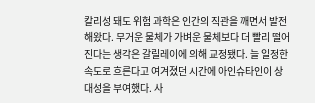칼리성 돼도 위험 과학은 인간의 직관을 깨면서 발전해왔다. 무거운 물체가 가벼운 물체보다 더 빨리 떨어진다는 생각은 갈릴레이에 의해 교정됐다. 늘 일정한 속도로 흐른다고 여겨졌던 시간에 아인슈타인이 상대성을 부여했다. 사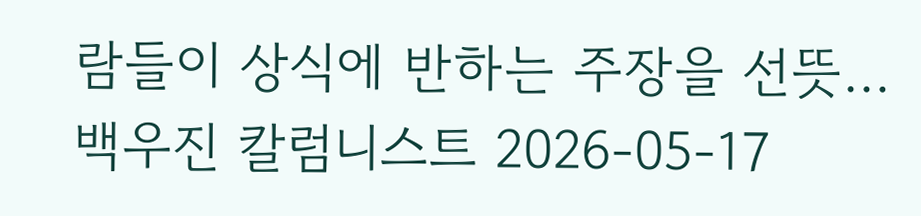람들이 상식에 반하는 주장을 선뜻… 백우진 칼럼니스트 2026-05-17